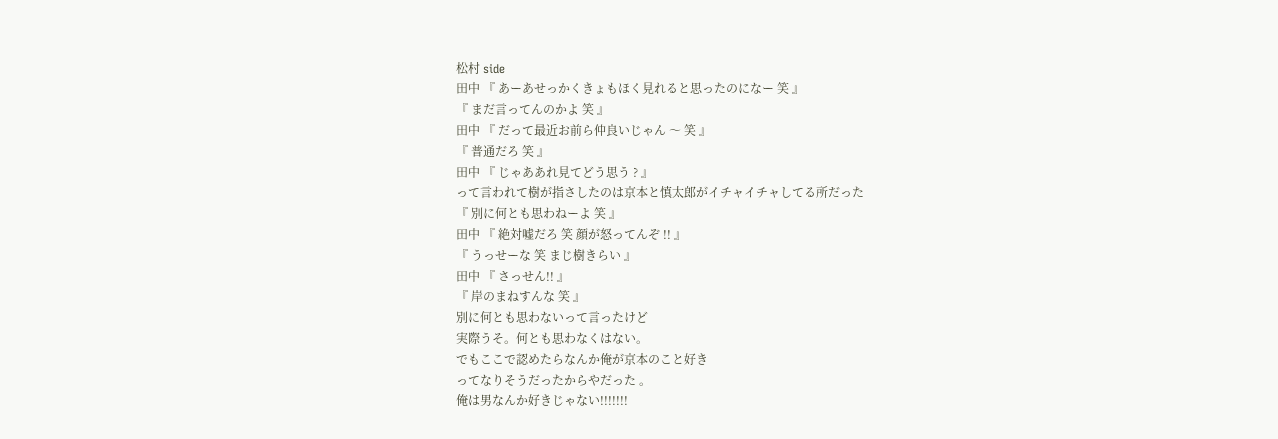松村 side
田中 『 あーあせっかくきょもほく見れると思ったのになー 笑 』
『 まだ言ってんのかよ 笑 』
田中 『 だって最近お前ら仲良いじゃん 〜 笑 』
『 普通だろ 笑 』
田中 『 じゃああれ見てどう思う ? 』
って言われて樹が指さしたのは京本と慎太郎がイチャイチャしてる所だった
『 別に何とも思わねーよ 笑 』
田中 『 絶対嘘だろ 笑 顔が怒ってんぞ !! 』
『 うっせーな 笑 まじ樹きらい 』
田中 『 さっせん!! 』
『 岸のまねすんな 笑 』
別に何とも思わないって言ったけど
実際うそ。何とも思わなくはない。
でもここで認めたらなんか俺が京本のこと好き
ってなりそうだったからやだった 。
俺は男なんか好きじゃない!!!!!!!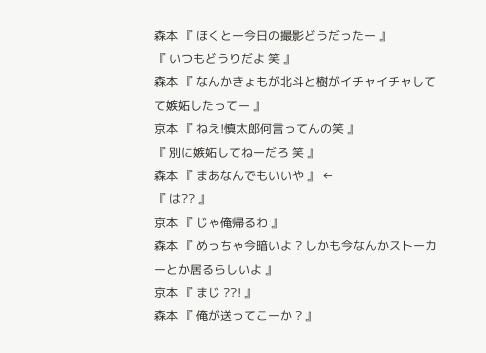森本 『 ほくとー今日の撮影どうだったー 』
『 いつもどうりだよ 笑 』
森本 『 なんかきょもが北斗と樹がイチャイチャしてて嫉妬したってー 』
京本 『 ねえ!慎太郎何言ってんの笑 』
『 別に嫉妬してねーだろ 笑 』
森本 『 まあなんでもいいや 』 ←
『 は?? 』
京本 『 じゃ俺帰るわ 』
森本 『 めっちゃ今暗いよ ? しかも今なんかストーカーとか居るらしいよ 』
京本 『 まじ ??! 』
森本 『 俺が送ってこーか ? 』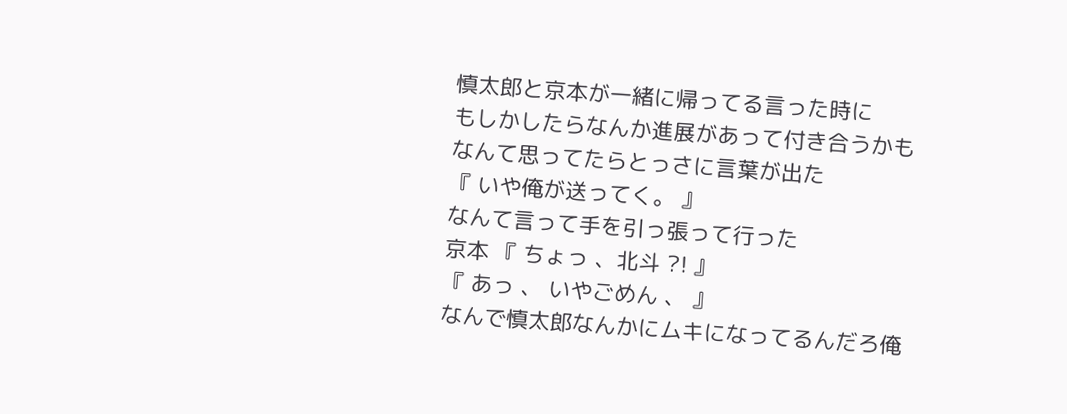慎太郎と京本が一緒に帰ってる言った時に
もしかしたらなんか進展があって付き合うかも
なんて思ってたらとっさに言葉が出た
『 いや俺が送ってく。 』
なんて言って手を引っ張って行った
京本 『 ちょっ 、北斗 ?! 』
『 あっ 、 いやごめん 、 』
なんで慎太郎なんかにムキになってるんだろ俺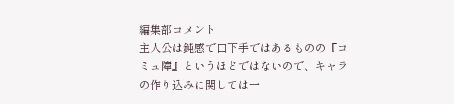編集部コメント
主人公は鈍感で口下手ではあるものの『コミュ障』というほどではないので、キャラの作り込みに関しては一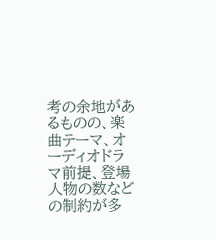考の余地があるものの、楽曲テーマ、オーディオドラマ前提、登場人物の数などの制約が多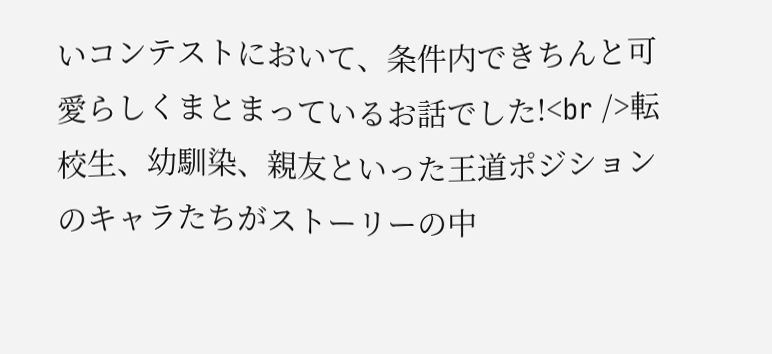いコンテストにおいて、条件内できちんと可愛らしくまとまっているお話でした!<br />転校生、幼馴染、親友といった王道ポジションのキャラたちがストーリーの中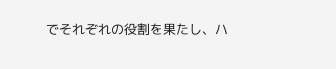でそれぞれの役割を果たし、ハ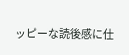ッピーな読後感に仕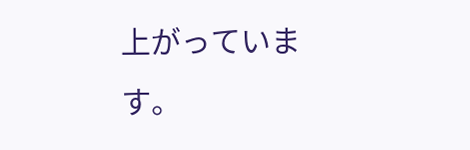上がっています。